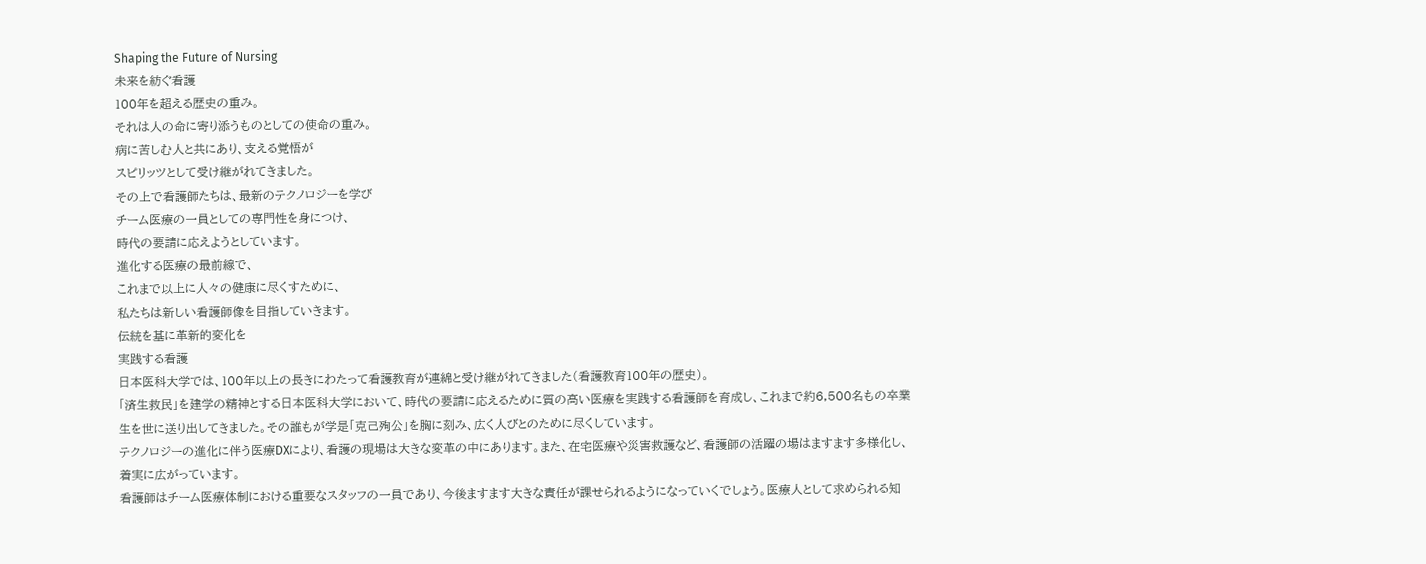Shaping the Future of Nursing
未来を紡ぐ看護
100年を超える歴史の重み。
それは人の命に寄り添うものとしての使命の重み。
病に苦しむ人と共にあり、支える覚悟が
スピリッツとして受け継がれてきました。
その上で看護師たちは、最新のテクノロジーを学び
チーム医療の一員としての専門性を身につけ、
時代の要請に応えようとしています。
進化する医療の最前線で、
これまで以上に人々の健康に尽くすために、
私たちは新しい看護師像を目指していきます。
伝統を基に革新的変化を
実践する看護
日本医科大学では、100年以上の長きにわたって看護教育が連綿と受け継がれてきました(看護教育100年の歴史)。
「済生救民」を建学の精神とする日本医科大学において、時代の要請に応えるために質の高い医療を実践する看護師を育成し、これまで約6,500名もの卒業生を世に送り出してきました。その誰もが学是「克己殉公」を胸に刻み、広く人びとのために尽くしています。
テクノロジーの進化に伴う医療DXにより、看護の現場は大きな変革の中にあります。また、在宅医療や災害救護など、看護師の活躍の場はますます多様化し、着実に広がっています。
看護師はチーム医療体制における重要なスタッフの一員であり、今後ますます大きな責任が課せられるようになっていくでしょう。医療人として求められる知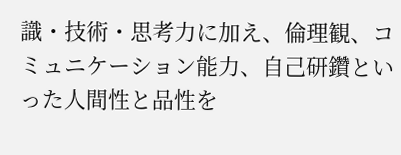識・技術・思考力に加え、倫理観、コミュニケーション能力、自己研鑽といった人間性と品性を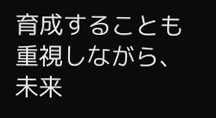育成することも重視しながら、未来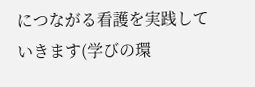につながる看護を実践していきます(学びの環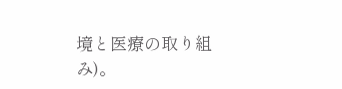境と医療の取り組み)。